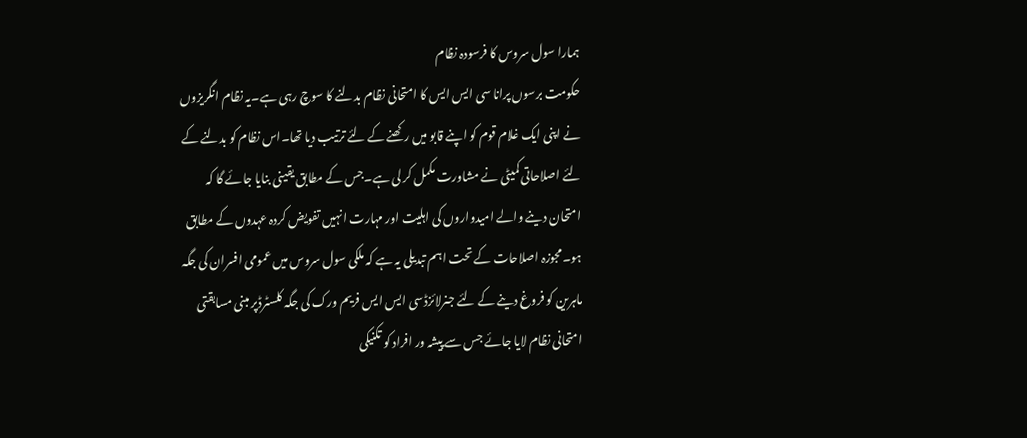ہمارا سول سروس کا فرسودہ نظام
حکومت برسوں پرانا سی ایس ایس کا امتحانی نظام بدلنے کا سوچ رہی ہے۔یہ نظام انگریزوں نے اپنی ایک غلام قوم کو اپنے قابو میں رکھنے کے لئے ترتیب دیا تھا۔اس نظام کو بدلنے کے لئے اصلاحاتی کمیٹی نے مشاورت مکمل کر لی ہے۔جس کے مطابق یقینی بنایا جائے گا کہ امتحان دینے والے امیدواروں کی اہلیت اور مہارت انہیں تفویض کردہ عہدوں کے مطابق ہو۔مجوزہ اصلاحات کے تحت اہم تبدیلی یہ ہے کہ ملکی سول سروس میں عمومی افسران کی جگہ ماہرین کو فروغ دینے کے لئے جنرلائزڈسی ایس ایس فریم ورک کی جگہ کلسٹرڈپر مبنی مسابقتی امتحانی نظام لایا جائے جس سے پیشہ ور افراد کو تکنیکی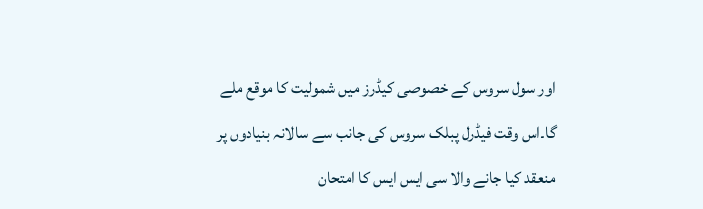اور سول سروس کے خصوصی کیڈرز میں شمولیت کا موقع ملے گا۔اس وقت فیڈرل پبلک سروس کی جانب سے سالانہ بنیادوں پر منعقد کیا جانے والا سی ایس ایس کا امتحان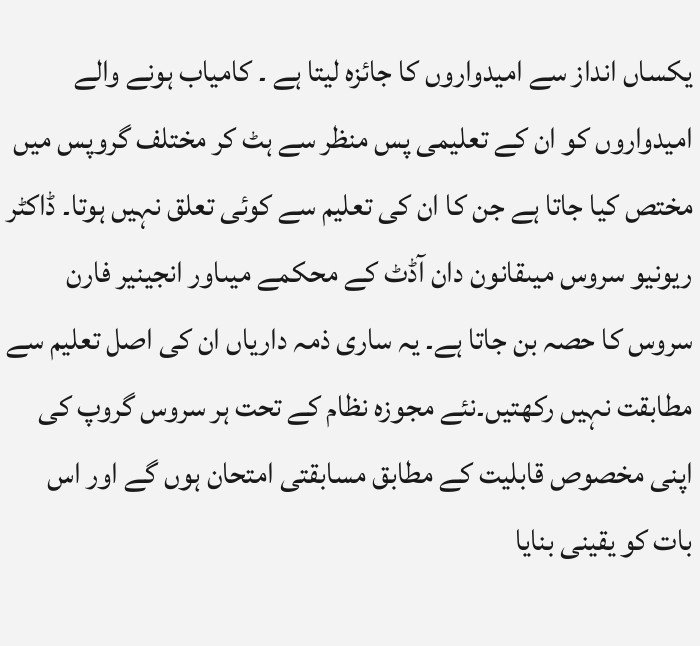یکساں انداز سے امیدواروں کا جائزہ لیتا ہے ۔ کامیاب ہونے والے امیدواروں کو ان کے تعلیمی پس منظر سے ہٹ کر مختلف گروپس میں مختص کیا جاتا ہے جن کا ان کی تعلیم سے کوئی تعلق نہیں ہوتا۔ ڈاکٹر ریونیو سروس میںقانون دان آڈٹ کے محکمے میںاور انجینیر فارن سروس کا حصہ بن جاتا ہے۔ یہ ساری ذمہ داریاں ان کی اصل تعلیم سے مطابقت نہیں رکھتیں۔نئے مجوزہ نظام کے تحت ہر سروس گروپ کی اپنی مخصوص قابلیت کے مطابق مسابقتی امتحان ہوں گے اور اس بات کو یقینی بنایا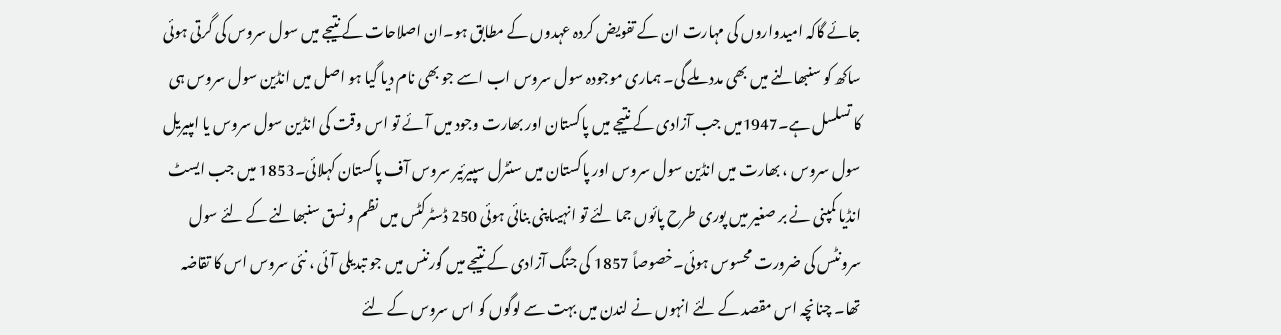جائے گاکہ امیدواروں کی مہارت ان کے تفویض کردہ عہدوں کے مطابق ہو۔ان اصلاحات کے نتیجے میں سول سروس کی گرتی ہوئی ساکھ کو سنبھالنے میں بھی مدد ملے گی۔ ہماری موجودہ سول سروس اب اسے جو بھی نام دیا گیا ہو اصل میں انڈین سول سروس ہی کا تسلسل ہے۔1947میں جب آزادی کے نتیجے میں پاکستان اور بھارت وجود میں آئے تو اس وقت کی انڈین سول سروس یا امپیریل سول سروس ، بھارت میں انڈین سول سروس اور پاکستان میں سنٹرل سپیرئیر سروس آف پاکستان کہلائی۔1853 میں جب ایسٹ انڈیا کمپنی نے بر صغیر میں پوری طرح پائوں جما لئے تو انہیںاپنی بنائی ہوئی 250 ڈسٹرکٹس میں نظم و نسق سنبھالنے کے لئے سول سرونٹس کی ضرورت محسوس ہوئی۔خصوصاً 1857 کی جنگ آزادی کے نتیجے میں گورننس میں جو تبدیلی آئی ، نئی سروس اس کا تقاضہ تھا۔ چنانچہ اس مقصد کے لئے انہوں نے لندن میں بہت سے لوگوں کو اس سروس کے لئے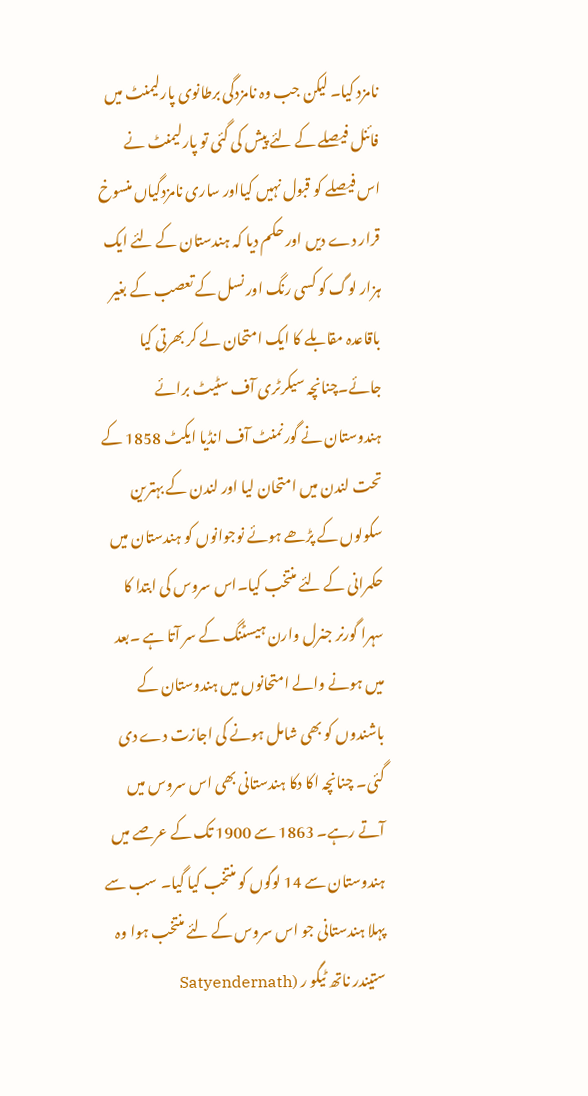نامزد کیا۔ لیکن جب وہ نامزدگی برطانوی پارلیمنٹ میں فائنل فیصلے کے لئے پیش کی گئی تو پارلیمنٹ نے اس فیصلے کو قبول نہیں کیااور ساری نامزدگیاں منسوخ قرار دے دیں اور حکم دیا کہ ہندستان کے لئے ایک ہزار لوگ کو کسی رنگ اور نسل کے تعصب کے بغیر باقاعدہ مقابلے کا ایک امتحان لے کر بھرتی کیا جائے۔چنانچہ سیکرٹری آف سٹیٹ برائے ہندوستان نے گورنمنٹ آف انڈیا ایکٹ 1858 کے تحت لندن میں امتحان لیا اور لندن کے بہترین سکولوں کے پڑھے ہوئے نوجوانوں کو ہندستان میں حکمرانی کے لئے منتخب کیا۔اس سروس کی ابتدا کا سہرا گورنر جنرل وارن ہیسٹنگ کے سر آتا ہے ۔بعد میں ہونے والے امتحانوں میں ہندوستان کے باشندوں کو بھی شامل ہونے کی اجازت دے دی گئی۔ چنانچہ اکا دکا ہندستانی بھی اس سروس میں آتے رہے۔ 1863 سے 1900 تک کے عرصے میں ہندوستان سے 14 لوگوں کو منتخب کیا گیا۔ سب سے پہلا ہندستانی جو اس سروس کے لئے منتخب ہوا وہ ستیندر ناتھ ٹیگو ر (Satyendernath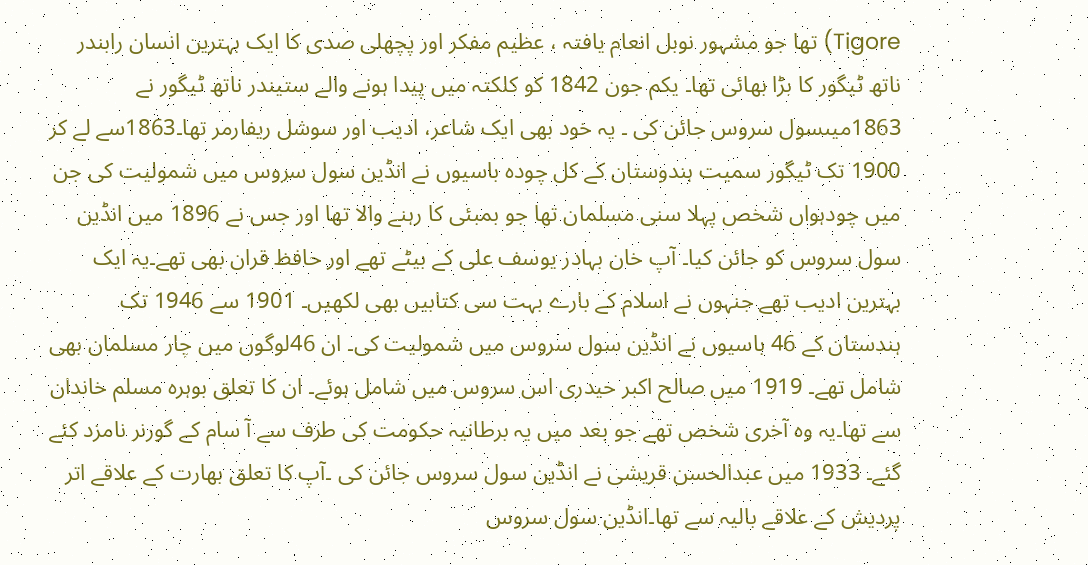Tigore) تھا جو مشہور نوبل انعام یافتہ ، عظیم مفکر اور پچھلی صدی کا ایک بہترین انسان رابندر ناتھ ٹیگور کا بڑا بھائی تھا۔ یکم جون 1842 کو کلکتہ میں پیدا ہونے والے ستیندر ناتھ ٹیگور نے 1863میںسول سروس جائن کی ۔ یہ خود بھی ایک شاعر، ادیب اور سوشل ریفارمر تھا۔1863سے لے کر 1900 تک ٹیگور سمیت ہندوستان کے کل چودہ باسیوں نے انڈین سول سروس میں شمولیت کی جن میں چودہواں شخص پہلا سنی مسلمان تھا جو بمبئی کا رہنے والا تھا اور جس نے 1896 میں انڈین سول سروس کو جائن کیا۔ آپ خان بہادر یوسف علی کے بیٹے تھے اور حافظ قران بھی تھے۔یہ ایک بہترین ادیب تھے جنہوں نے اسلام کے بارے بہت سی کتابیں بھی لکھیں۔ 1901 سے 1946 تک ہندستان کے 46 باسیوں نے انڈین سول سروس میں شمولیت کی۔ ان 46لوگوں میں چار مسلمان بھی شامل تھے۔ 1919 میں صالح اکبر حیدری اس سروس میں شامل ہوئے۔ ان کا تعلق بوہرہ مسلم خاندان سے تھا۔یہ وہ آخری شخص تھے جو بعد میں یہ برطانیہ حکومت کی طرف سے آ سام کے گورنر نامزد کئے گئے۔ 1933 میں عبدالحسن قریشی نے انڈین سول سروس جائن کی ۔آپ کا تعلق بھارت کے علاقے اتر پردیش کے علاقے بالیہ سے تھا۔انڈین سول سروس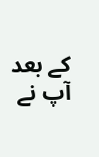کے بعد آپ نے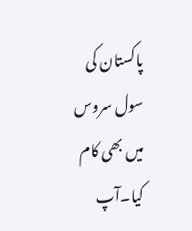پاکستان کی سول سروس میں بھی کام کیا۔آپ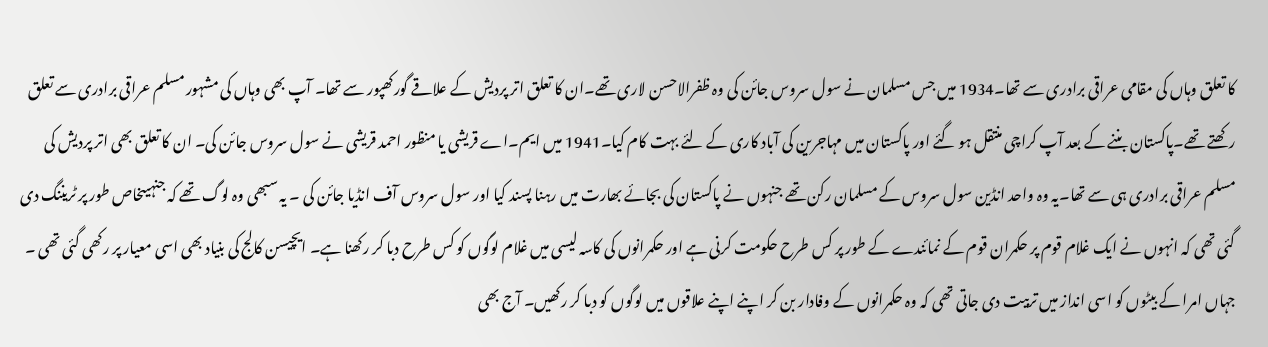کا تعلق وہاں کی مقامی عراقی برادری سے تھا۔1934 میں جس مسلمان نے سول سروس جائن کی وہ ظفرالاحسن لاری تھے۔ان کا تعلق اتر پردیش کے علاقے گورکھپور سے تھا۔ آپ بھی وہاں کی مشہور مسلم عراقی برادری سے تعلق رکھتے تھے۔پاکستان بننے کے بعد آپ کراچی منتقل ہو گئے اور پاکستان میں مہاجرین کی آباد کاری کے لئے بہت کام کیا۔1941 میں ایم۔اے قریشی یا منظور احمد قریشی نے سول سروس جائن کی۔ ان کا تعلق بھی اتر پردیش کی مسلم عراقی برادری ہی سے تھا۔یہ وہ واحد انڈین سول سروس کے مسلمان رکن تھے جنہوں نے پاکستان کی بجائے بھارت میں رہنا پسند کیا اور سول سروس آف انڈیا جائن کی ۔ یہ سبھی وہ لوگ تھے کہ جنہیںخاص طور پر ٹریننگ دی گئی تھی کہ انہوں نے ایک غلام قوم پر حکمران قوم کے نمائندے کے طور پر کس طرح حکومت کرنی ہے اور حکمرانوں کی کاسہ لیسی میں غلام لوگوں کو کس طرح دبا کر رکھنا ہے۔ ایچیسن کالج کی بنیاد بھی اسی معیار پر رکھی گئی تھی ۔ جہاں امرا کے بیٹوں کو اسی انداز میں تربیت دی جاتی تھی کہ وہ حکمرانوں کے وفادار بن کر اپنے اپنے علاقوں میں لوگوں کو دبا کر رکھیں۔ آج بھی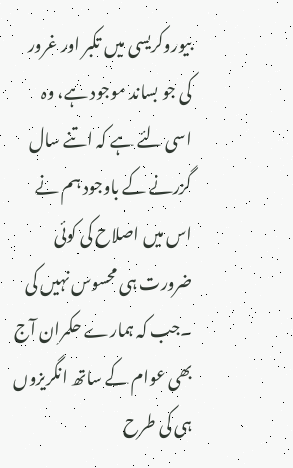بیوروکریسی میں تکبر اور غرور کی جو بساند موجود ہے، وہ اسی لئے ہے کہ اتنے سال گزرنے کے باوجود ہم نے اس میں اصلاح کی کوئی ضرورت ہی محسوس نہیں کی ۔جب کہ ہمارے حکمران آج بھی عوام کے ساتھ انگریزوں ہی کی طرح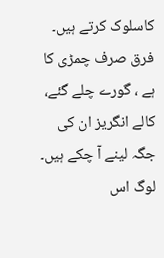کاسلوک کرتے ہیں۔ فرق صرف چمڑی کا ہے ، گورے چلے گئے، کالے انگریز ان کی جگہ لینے آ چکے ہیں۔ لوگ اس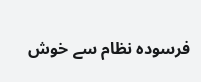فرسودہ نظام سے خوش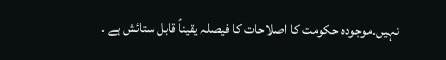نہیں۔موجودہ حکومت کا اصلاحات کا فیصلہ یقیناً قابل ستائش ہے ۔